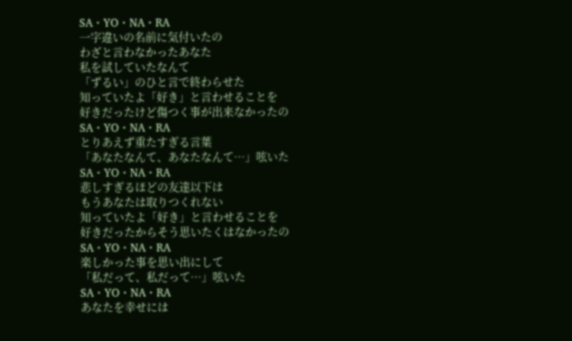SA・YO・NA・RA
一字違いの名前に気付いたの
わざと言わなかったあなた
私を試していたなんて
「ずるい」のひと言で終わらせた
知っていたよ「好き」と言わせることを
好きだったけど傷つく事が出来なかったの
SA・YO・NA・RA
とりあえず重たすぎる言葉
「あなたなんて、あなたなんて…」呟いた
SA・YO・NA・RA
悲しすぎるほどの友達以下は
もうあなたは取りつくれない
知っていたよ「好き」と言わせることを
好きだったからそう思いたくはなかったの
SA・YO・NA・RA
楽しかった事を思い出にして
「私だって、私だって…」呟いた
SA・YO・NA・RA
あなたを幸せには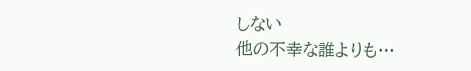しない
他の不幸な誰よりも…